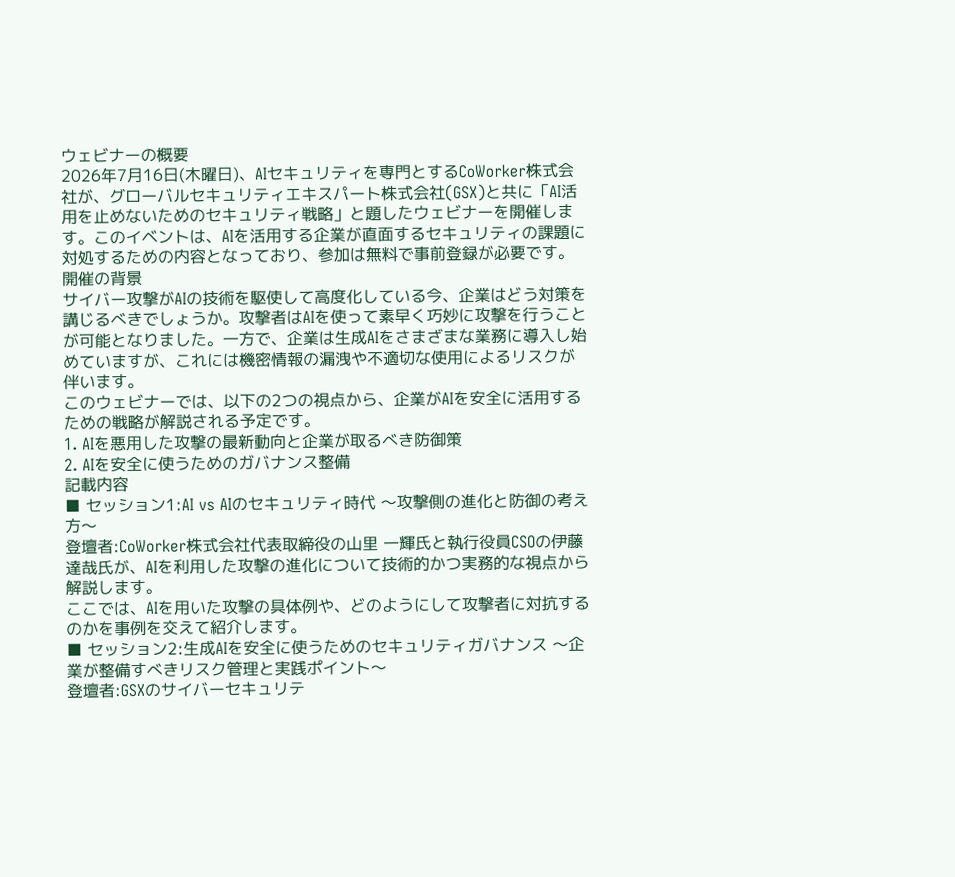ウェビナーの概要
2026年7月16日(木曜日)、AIセキュリティを専門とするCoWorker株式会社が、グローバルセキュリティエキスパート株式会社(GSX)と共に「AI活用を止めないためのセキュリティ戦略」と題したウェビナーを開催します。このイベントは、AIを活用する企業が直面するセキュリティの課題に対処するための内容となっており、参加は無料で事前登録が必要です。
開催の背景
サイバー攻撃がAIの技術を駆使して高度化している今、企業はどう対策を講じるべきでしょうか。攻撃者はAIを使って素早く巧妙に攻撃を行うことが可能となりました。一方で、企業は生成AIをさまざまな業務に導入し始めていますが、これには機密情報の漏洩や不適切な使用によるリスクが伴います。
このウェビナーでは、以下の2つの視点から、企業がAIを安全に活用するための戦略が解説される予定です。
1. AIを悪用した攻撃の最新動向と企業が取るべき防御策
2. AIを安全に使うためのガバナンス整備
記載内容
■ セッション1:AI vs AIのセキュリティ時代 〜攻撃側の進化と防御の考え方〜
登壇者:CoWorker株式会社代表取締役の山里 一輝氏と執行役員CSOの伊藤 達哉氏が、AIを利用した攻撃の進化について技術的かつ実務的な視点から解説します。
ここでは、AIを用いた攻撃の具体例や、どのようにして攻撃者に対抗するのかを事例を交えて紹介します。
■ セッション2:生成AIを安全に使うためのセキュリティガバナンス 〜企業が整備すべきリスク管理と実践ポイント〜
登壇者:GSXのサイバーセキュリテ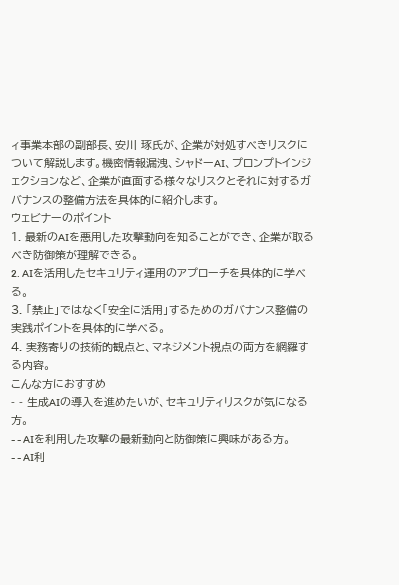ィ事業本部の副部長、安川 琢氏が、企業が対処すべきリスクについて解説します。機密情報漏洩、シャドーAI、プロンプトインジェクションなど、企業が直面する様々なリスクとそれに対するガバナンスの整備方法を具体的に紹介します。
ウェビナーのポイント
1. 最新のAIを悪用した攻撃動向を知ることができ、企業が取るべき防御策が理解できる。
2. AIを活用したセキュリティ運用のアプローチを具体的に学べる。
3. 「禁止」ではなく「安全に活用」するためのガバナンス整備の実践ポイントを具体的に学べる。
4. 実務寄りの技術的観点と、マネジメント視点の両方を網羅する内容。
こんな方におすすめ
- - 生成AIの導入を進めたいが、セキュリティリスクが気になる方。
- - AIを利用した攻撃の最新動向と防御策に興味がある方。
- - AI利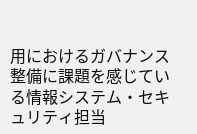用におけるガバナンス整備に課題を感じている情報システム・セキュリティ担当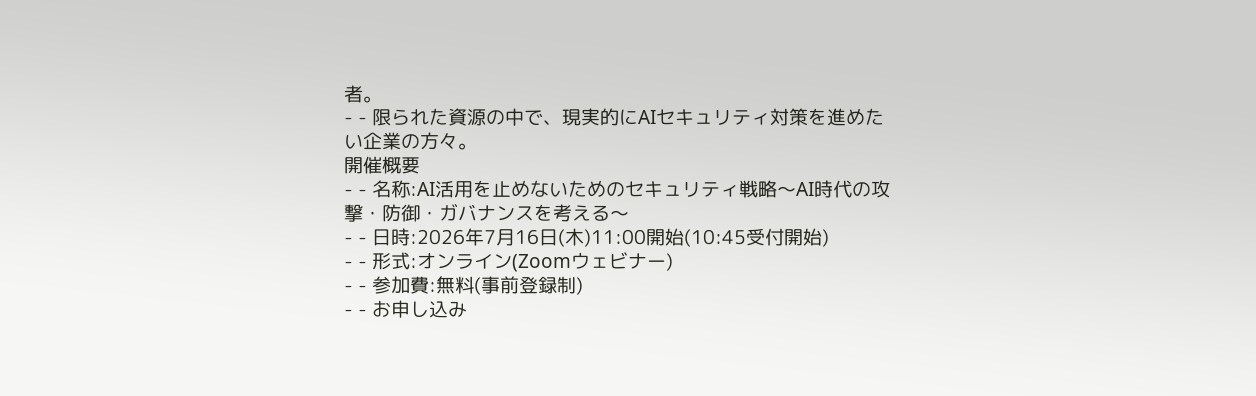者。
- - 限られた資源の中で、現実的にAIセキュリティ対策を進めたい企業の方々。
開催概要
- - 名称:AI活用を止めないためのセキュリティ戦略〜AI時代の攻撃・防御・ガバナンスを考える〜
- - 日時:2026年7月16日(木)11:00開始(10:45受付開始)
- - 形式:オンライン(Zoomウェビナー)
- - 参加費:無料(事前登録制)
- - お申し込み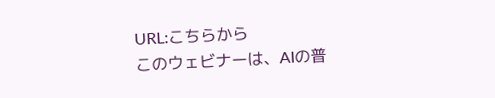URL:こちらから
このウェビナーは、AIの普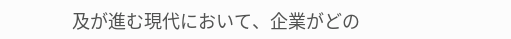及が進む現代において、企業がどの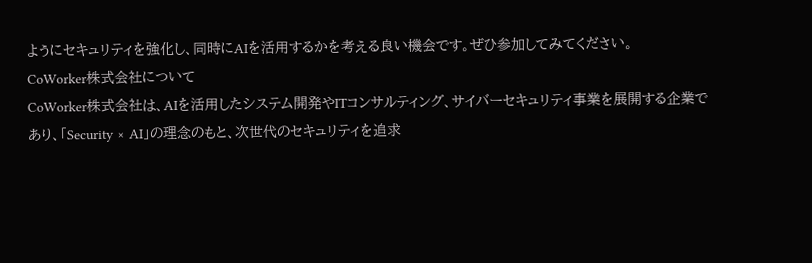ようにセキュリティを強化し、同時にAIを活用するかを考える良い機会です。ぜひ参加してみてください。
CoWorker株式会社について
CoWorker株式会社は、AIを活用したシステム開発やITコンサルティング、サイバーセキュリティ事業を展開する企業であり、「Security × AI」の理念のもと、次世代のセキュリティを追求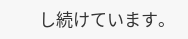し続けています。